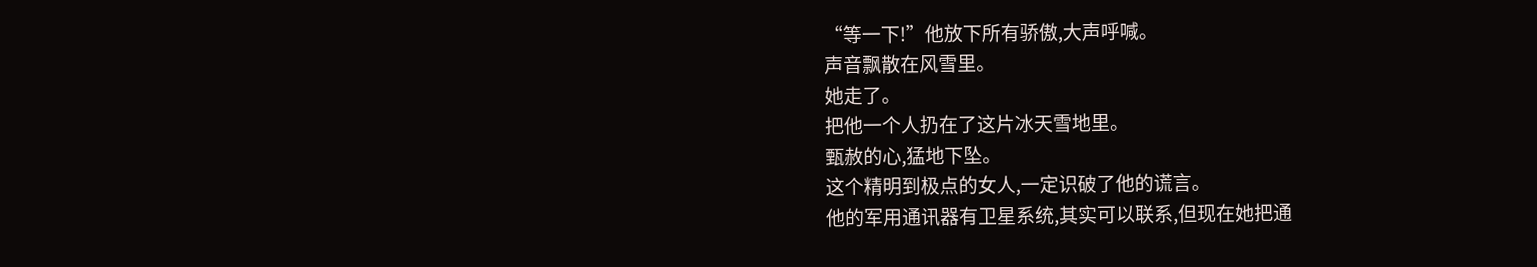“等一下!”他放下所有骄傲,大声呼喊。
声音飘散在风雪里。
她走了。
把他一个人扔在了这片冰天雪地里。
甄赦的心,猛地下坠。
这个精明到极点的女人,一定识破了他的谎言。
他的军用通讯器有卫星系统,其实可以联系,但现在她把通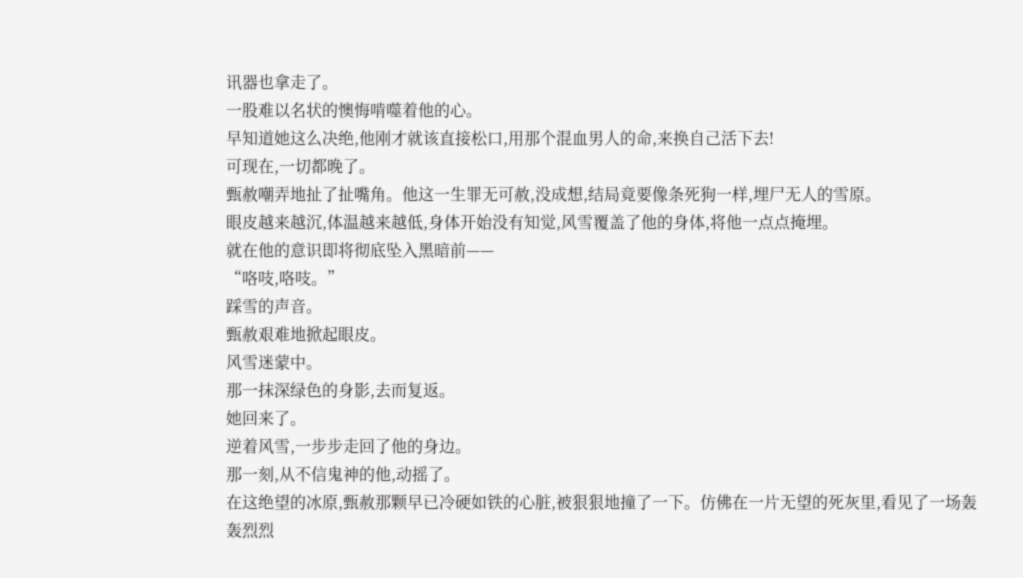讯器也拿走了。
一股难以名状的懊悔啃噬着他的心。
早知道她这么决绝,他刚才就该直接松口,用那个混血男人的命,来换自己活下去!
可现在,一切都晚了。
甄赦嘲弄地扯了扯嘴角。他这一生罪无可赦,没成想,结局竟要像条死狗一样,埋尸无人的雪原。
眼皮越来越沉,体温越来越低,身体开始没有知觉,风雪覆盖了他的身体,将他一点点掩埋。
就在他的意识即将彻底坠入黑暗前——
“咯吱,咯吱。”
踩雪的声音。
甄赦艰难地掀起眼皮。
风雪迷蒙中。
那一抹深绿色的身影,去而复返。
她回来了。
逆着风雪,一步步走回了他的身边。
那一刻,从不信鬼神的他,动摇了。
在这绝望的冰原,甄赦那颗早已冷硬如铁的心脏,被狠狠地撞了一下。仿佛在一片无望的死灰里,看见了一场轰轰烈烈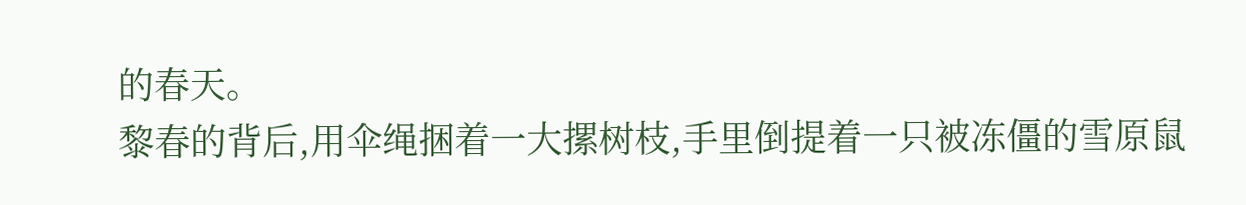的春天。
黎春的背后,用伞绳捆着一大摞树枝,手里倒提着一只被冻僵的雪原鼠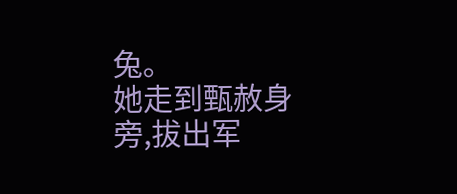兔。
她走到甄赦身旁,拔出军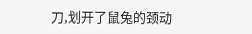刀,划开了鼠兔的颈动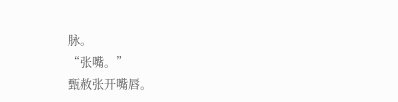脉。
“张嘴。”
甄赦张开嘴唇。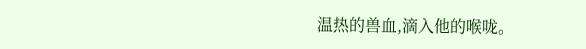温热的兽血,滴入他的喉咙。